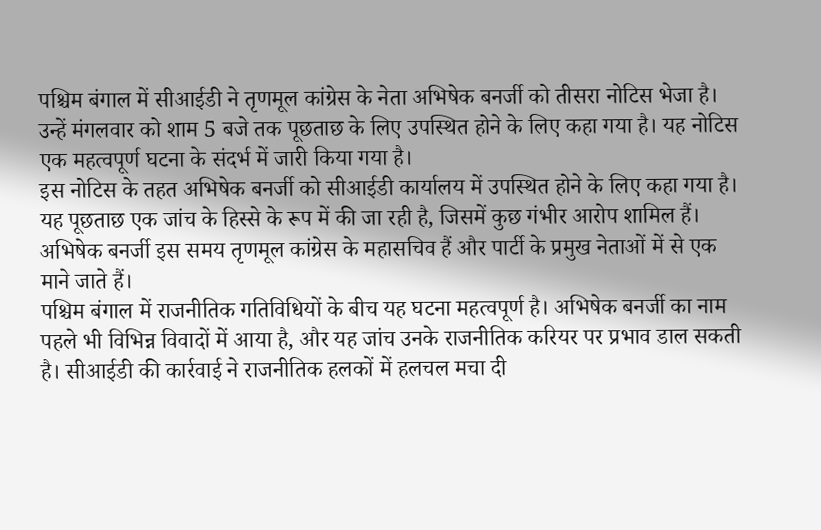पश्चिम बंगाल में सीआईडी ने तृणमूल कांग्रेस के नेता अभिषेक बनर्जी को तीसरा नोटिस भेजा है। उन्हें मंगलवार को शाम 5 बजे तक पूछताछ के लिए उपस्थित होने के लिए कहा गया है। यह नोटिस एक महत्वपूर्ण घटना के संदर्भ में जारी किया गया है।
इस नोटिस के तहत अभिषेक बनर्जी को सीआईडी कार्यालय में उपस्थित होने के लिए कहा गया है। यह पूछताछ एक जांच के हिस्से के रूप में की जा रही है, जिसमें कुछ गंभीर आरोप शामिल हैं। अभिषेक बनर्जी इस समय तृणमूल कांग्रेस के महासचिव हैं और पार्टी के प्रमुख नेताओं में से एक माने जाते हैं।
पश्चिम बंगाल में राजनीतिक गतिविधियों के बीच यह घटना महत्वपूर्ण है। अभिषेक बनर्जी का नाम पहले भी विभिन्न विवादों में आया है, और यह जांच उनके राजनीतिक करियर पर प्रभाव डाल सकती है। सीआईडी की कार्रवाई ने राजनीतिक हलकों में हलचल मचा दी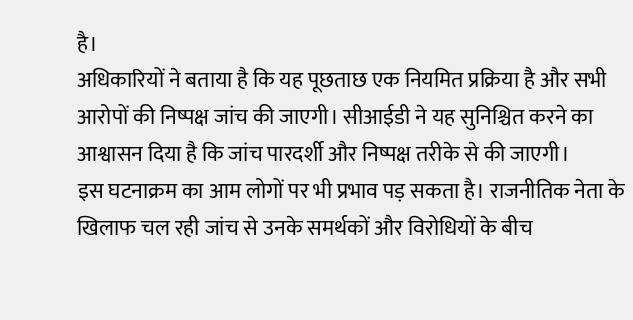है।
अधिकारियों ने बताया है कि यह पूछताछ एक नियमित प्रक्रिया है और सभी आरोपों की निष्पक्ष जांच की जाएगी। सीआईडी ने यह सुनिश्चित करने का आश्वासन दिया है कि जांच पारदर्शी और निष्पक्ष तरीके से की जाएगी।
इस घटनाक्रम का आम लोगों पर भी प्रभाव पड़ सकता है। राजनीतिक नेता के खिलाफ चल रही जांच से उनके समर्थकों और विरोधियों के बीच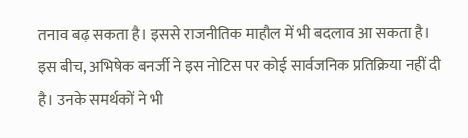तनाव बढ़ सकता है। इससे राजनीतिक माहौल में भी बदलाव आ सकता है।
इस बीच, अभिषेक बनर्जी ने इस नोटिस पर कोई सार्वजनिक प्रतिक्रिया नहीं दी है। उनके समर्थकों ने भी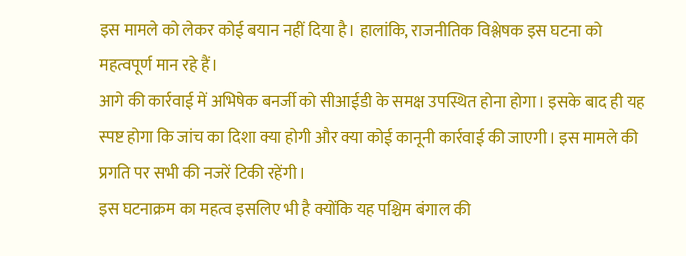इस मामले को लेकर कोई बयान नहीं दिया है। हालांकि, राजनीतिक विश्लेषक इस घटना को महत्वपूर्ण मान रहे हैं।
आगे की कार्रवाई में अभिषेक बनर्जी को सीआईडी के समक्ष उपस्थित होना होगा। इसके बाद ही यह स्पष्ट होगा कि जांच का दिशा क्या होगी और क्या कोई कानूनी कार्रवाई की जाएगी। इस मामले की प्रगति पर सभी की नजरें टिकी रहेंगी।
इस घटनाक्रम का महत्व इसलिए भी है क्योंकि यह पश्चिम बंगाल की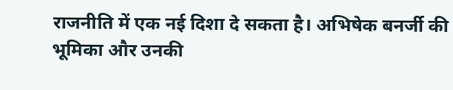राजनीति में एक नई दिशा दे सकता है। अभिषेक बनर्जी की भूमिका और उनकी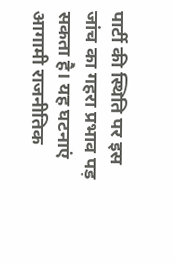पार्टी की स्थिति पर इस जांच का गहरा प्रभाव पड़ सकता है। यह घटनाएं आगामी राजनीतिक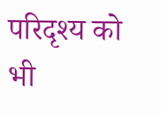परिदृश्य को भी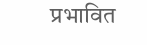प्रभावित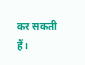कर सकती हैं।